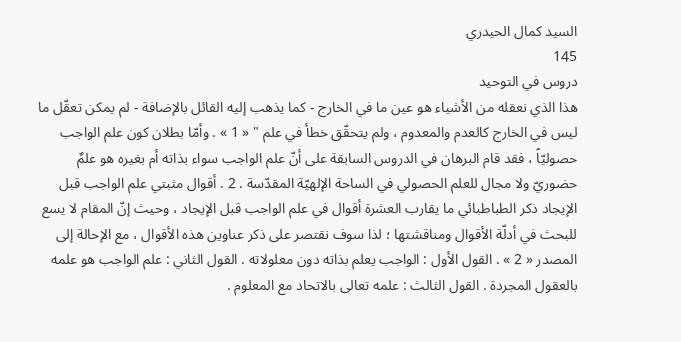السيد كمال الحيدري
145
دروس في التوحيد
هذا الذي نعقله من الأشياء هو عين ما في الخارج - كما يذهب إليه القائل بالإضافة - لم يمكن تعقّل ما ليس في الخارج كالعدم والمعدوم ، ولم يتحقّق خطأ في علم " « 1 » . وأمّا بطلان كون علم الواجب حصوليّاً ، فقد قام البرهان في الدروس السابقة على أنّ علم الواجب سواء بذاته أم بغيره هو علمٌ حضوريّ ولا مجال للعلم الحصولي في الساحة الإلهيّة المقدّسة . 2 . أقوال مثبتي علم الواجب قبل الإيجاد ذكر الطباطبائي ما يقارب العشرة أقوال في علم الواجب قبل الإيجاد ، وحيث إنّ المقام لا يسع للبحث في أدلّة الأقوال ومناقشتها ؛ لذا سوف نقتصر على ذكر عناوين هذه الأقوال ، مع الإحالة إلى المصدر « 2 » . القول الأول : الواجب يعلم بذاته دون معلولاته . القول الثاني : علم الواجب هو علمه بالعقول المجردة . القول الثالث : علمه تعالى بالاتحاد مع المعلوم .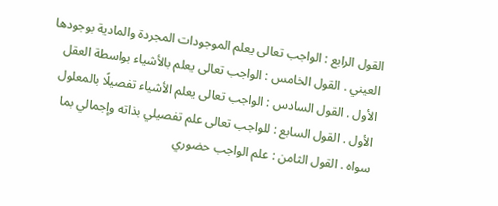القول الرابع : الواجب تعالى يعلم الموجودات المجردة والمادية بوجودها العيني . القول الخامس : الواجب تعالى يعلم بالأشياء بواسطة العقل الأول . القول السادس : الواجب تعالى يعلم الأشياء تفصيلًا بالمعلول الأول . القول السابع : للواجب تعالى علم تفصيلي بذاته وإجمالي بما سواه . القول الثامن : علم الواجب حضوري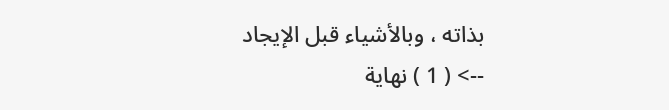بذاته ، وبالأشياء قبل الإيجاد
--> ( 1 ) نهاية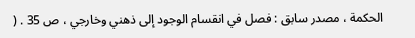الحكمة ، مصدر سابق : فصل في انقسام الوجود إلى ذهني وخارجي ، ص 35 . (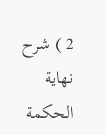2 ) شرح نهاية الحكمة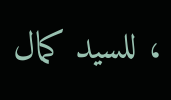، للسيد كمال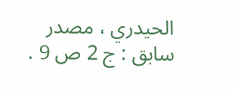الحيدري ، مصدر سابق : ج 2 ص 9 .